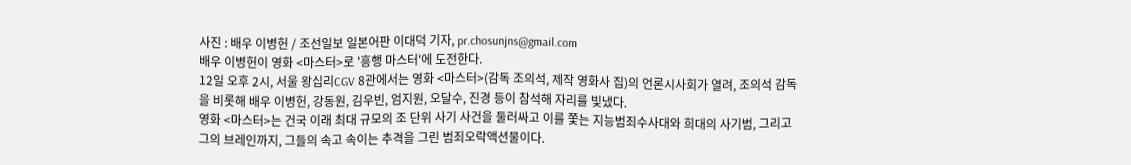사진 : 배우 이병헌 / 조선일보 일본어판 이대덕 기자, pr.chosunjns@gmail.com
배우 이병헌이 영화 <마스터>로 '흥행 마스터'에 도전한다.
12일 오후 2시, 서울 왕십리CGV 8관에서는 영화 <마스터>(감독 조의석, 제작 영화사 집)의 언론시사회가 열려, 조의석 감독을 비롯해 배우 이병헌, 강동원, 김우빈, 엄지원, 오달수, 진경 등이 참석해 자리를 빛냈다.
영화 <마스터>는 건국 이래 최대 규모의 조 단위 사기 사건을 둘러싸고 이를 쫓는 지능범죄수사대와 희대의 사기범, 그리고 그의 브레인까지, 그들의 속고 속이는 추격을 그린 범죄오락액션물이다.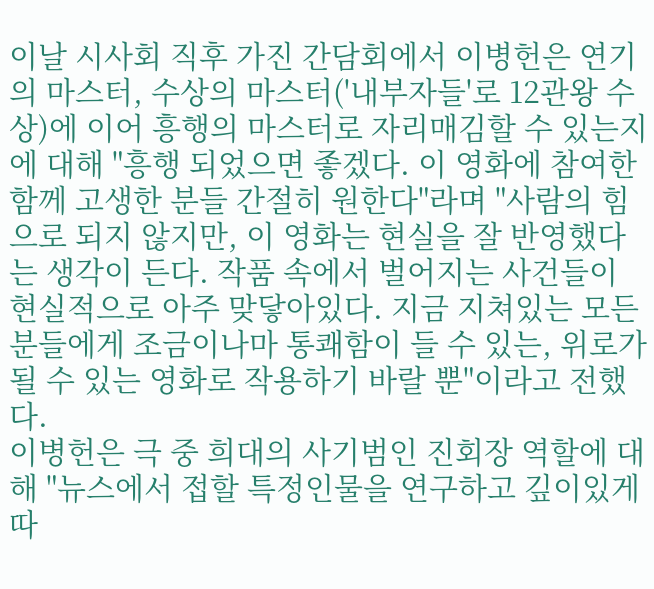이날 시사회 직후 가진 간담회에서 이병헌은 연기의 마스터, 수상의 마스터('내부자들'로 12관왕 수상)에 이어 흥행의 마스터로 자리매김할 수 있는지에 대해 "흥행 되었으면 좋겠다. 이 영화에 참여한 함께 고생한 분들 간절히 원한다"라며 "사람의 힘으로 되지 않지만, 이 영화는 현실을 잘 반영했다는 생각이 든다. 작품 속에서 벌어지는 사건들이 현실적으로 아주 맞닿아있다. 지금 지쳐있는 모든 분들에게 조금이나마 통쾌함이 들 수 있는, 위로가 될 수 있는 영화로 작용하기 바랄 뿐"이라고 전했다.
이병헌은 극 중 희대의 사기범인 진회장 역할에 대해 "뉴스에서 접할 특정인물을 연구하고 깊이있게 따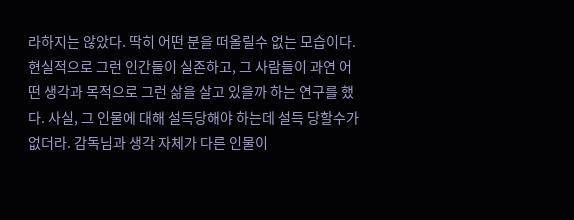라하지는 않았다. 딱히 어떤 분을 떠올릴수 없는 모습이다. 현실적으로 그런 인간들이 실존하고, 그 사람들이 과연 어떤 생각과 목적으로 그런 삶을 살고 있을까 하는 연구를 했다. 사실, 그 인물에 대해 설득당해야 하는데 설득 당할수가 없더라. 감독님과 생각 자체가 다른 인물이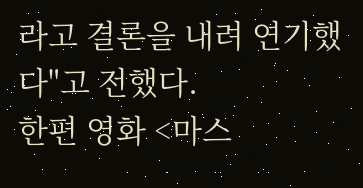라고 결론을 내려 연기했다"고 전했다.
한편 영화 <마스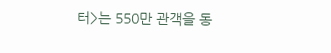터>는 550만 관객을 동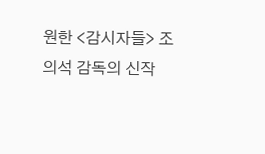원한 <감시자들> 조의석 감독의 신작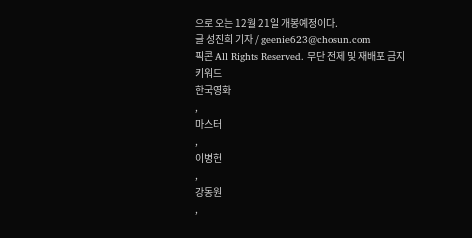으로 오는 12월 21일 개봉예정이다.
글 성진희 기자 / geenie623@chosun.com
픽콘 All Rights Reserved. 무단 전제 및 재배포 금지
키워드
한국영화
,
마스터
,
이병헌
,
강동원
,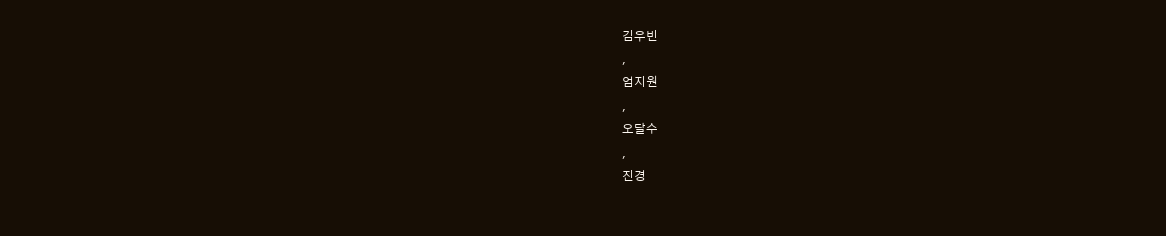김우빈
,
엄지원
,
오달수
,
진경